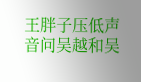王胖子压低声音问吴越和吴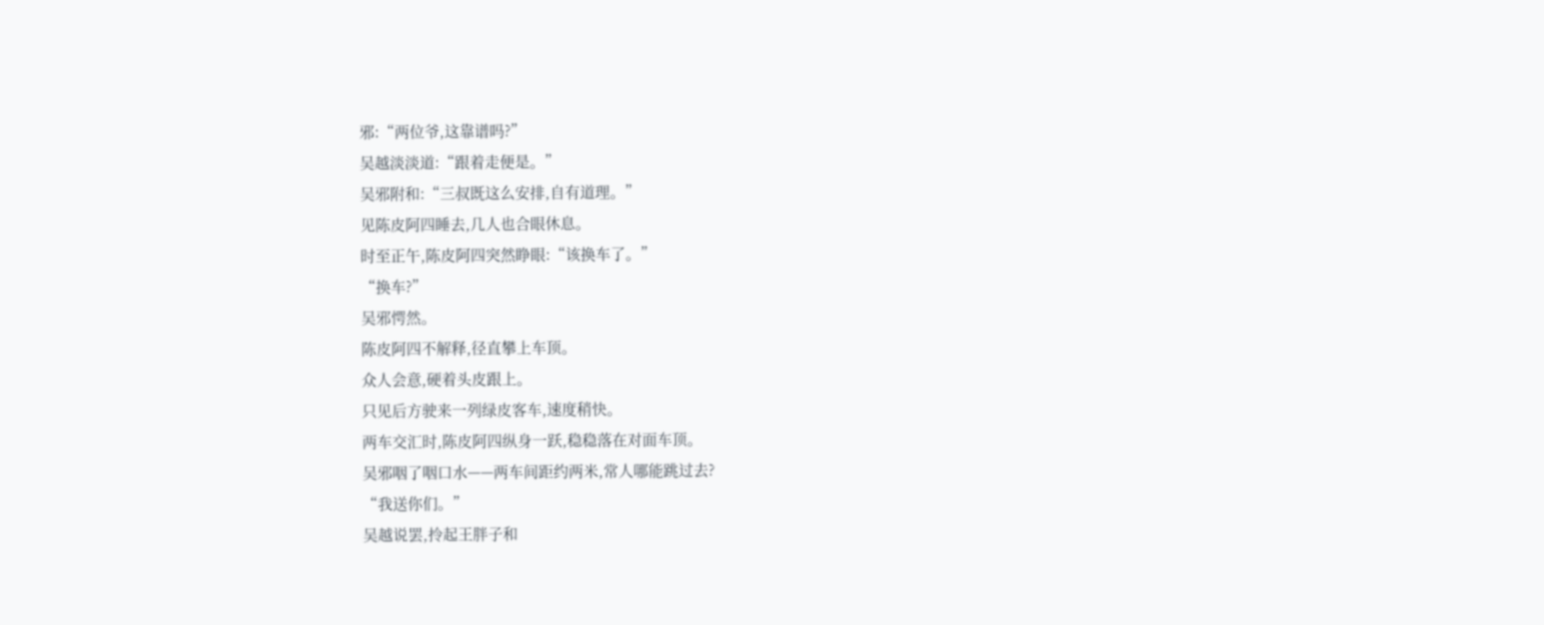邪:“两位爷,这靠谱吗?”
吴越淡淡道:“跟着走便是。”
吴邪附和:“三叔既这么安排,自有道理。”
见陈皮阿四睡去,几人也合眼休息。
时至正午,陈皮阿四突然睁眼:“该换车了。”
“换车?”
吴邪愕然。
陈皮阿四不解释,径直攀上车顶。
众人会意,硬着头皮跟上。
只见后方驶来一列绿皮客车,速度稍快。
两车交汇时,陈皮阿四纵身一跃,稳稳落在对面车顶。
吴邪咽了咽口水——两车间距约两米,常人哪能跳过去?
“我送你们。”
吴越说罢,拎起王胖子和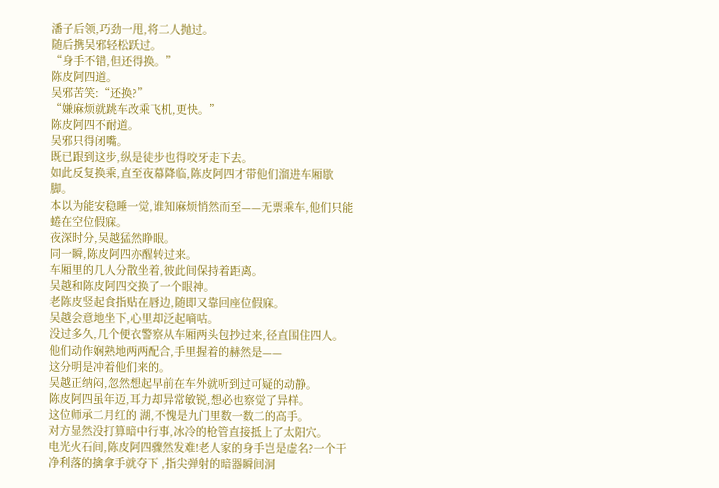潘子后领,巧劲一甩,将二人抛过。
随后携吴邪轻松跃过。
“身手不错,但还得换。”
陈皮阿四道。
吴邪苦笑:“还换?”
“嫌麻烦就跳车改乘飞机,更快。”
陈皮阿四不耐道。
吴邪只得闭嘴。
既已跟到这步,纵是徒步也得咬牙走下去。
如此反复换乘,直至夜幕降临,陈皮阿四才带他们溜进车厢歇脚。
本以为能安稳睡一觉,谁知麻烦悄然而至——无票乘车,他们只能蜷在空位假寐。
夜深时分,吴越猛然睁眼。
同一瞬,陈皮阿四亦醒转过来。
车厢里的几人分散坐着,彼此间保持着距离。
吴越和陈皮阿四交换了一个眼神。
老陈皮竖起食指贴在唇边,随即又靠回座位假寐。
吴越会意地坐下,心里却泛起嘀咕。
没过多久,几个便衣警察从车厢两头包抄过来,径直围住四人。
他们动作娴熟地两两配合,手里握着的赫然是——
这分明是冲着他们来的。
吴越正纳闷,忽然想起早前在车外就听到过可疑的动静。
陈皮阿四虽年迈,耳力却异常敏锐,想必也察觉了异样。
这位师承二月红的 湖,不愧是九门里数一数二的高手。
对方显然没打算暗中行事,冰冷的枪管直接抵上了太阳穴。
电光火石间,陈皮阿四骤然发难!老人家的身手岂是虚名?一个干净利落的擒拿手就夺下 ,指尖弹射的暗器瞬间洞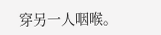穿另一人咽喉。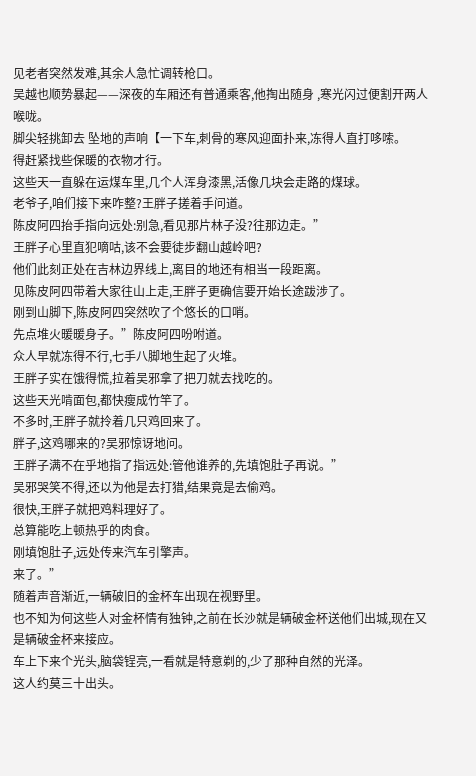见老者突然发难,其余人急忙调转枪口。
吴越也顺势暴起——深夜的车厢还有普通乘客,他掏出随身 ,寒光闪过便割开两人喉咙。
脚尖轻挑卸去 坠地的声响【一下车,刺骨的寒风迎面扑来,冻得人直打哆嗦。
得赶紧找些保暖的衣物才行。
这些天一直躲在运煤车里,几个人浑身漆黑,活像几块会走路的煤球。
老爷子,咱们接下来咋整?王胖子搓着手问道。
陈皮阿四抬手指向远处:别急,看见那片林子没?往那边走。”
王胖子心里直犯嘀咕,该不会要徒步翻山越岭吧?
他们此刻正处在吉林边界线上,离目的地还有相当一段距离。
见陈皮阿四带着大家往山上走,王胖子更确信要开始长途跋涉了。
刚到山脚下,陈皮阿四突然吹了个悠长的口哨。
先点堆火暖暖身子。”陈皮阿四吩咐道。
众人早就冻得不行,七手八脚地生起了火堆。
王胖子实在饿得慌,拉着吴邪拿了把刀就去找吃的。
这些天光啃面包,都快瘦成竹竿了。
不多时,王胖子就拎着几只鸡回来了。
胖子,这鸡哪来的?吴邪惊讶地问。
王胖子满不在乎地指了指远处:管他谁养的,先填饱肚子再说。”
吴邪哭笑不得,还以为他是去打猎,结果竟是去偷鸡。
很快,王胖子就把鸡料理好了。
总算能吃上顿热乎的肉食。
刚填饱肚子,远处传来汽车引擎声。
来了。”
随着声音渐近,一辆破旧的金杯车出现在视野里。
也不知为何这些人对金杯情有独钟,之前在长沙就是辆破金杯送他们出城,现在又是辆破金杯来接应。
车上下来个光头,脑袋锃亮,一看就是特意剃的,少了那种自然的光泽。
这人约莫三十出头。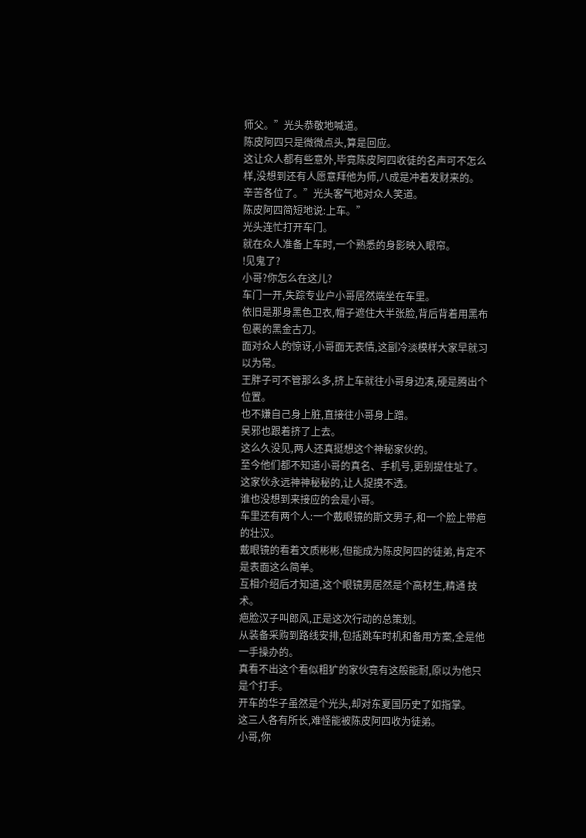师父。”光头恭敬地喊道。
陈皮阿四只是微微点头,算是回应。
这让众人都有些意外,毕竟陈皮阿四收徒的名声可不怎么样,没想到还有人愿意拜他为师,八成是冲着发财来的。
辛苦各位了。”光头客气地对众人笑道。
陈皮阿四简短地说:上车。”
光头连忙打开车门。
就在众人准备上车时,一个熟悉的身影映入眼帘。
!见鬼了?
小哥?你怎么在这儿?
车门一开,失踪专业户小哥居然端坐在车里。
依旧是那身黑色卫衣,帽子遮住大半张脸,背后背着用黑布包裹的黑金古刀。
面对众人的惊讶,小哥面无表情,这副冷淡模样大家早就习以为常。
王胖子可不管那么多,挤上车就往小哥身边凑,硬是腾出个位置。
也不嫌自己身上脏,直接往小哥身上蹭。
吴邪也跟着挤了上去。
这么久没见,两人还真挺想这个神秘家伙的。
至今他们都不知道小哥的真名、手机号,更别提住址了。
这家伙永远神神秘秘的,让人捉摸不透。
谁也没想到来接应的会是小哥。
车里还有两个人:一个戴眼镜的斯文男子,和一个脸上带疤的壮汉。
戴眼镜的看着文质彬彬,但能成为陈皮阿四的徒弟,肯定不是表面这么简单。
互相介绍后才知道,这个眼镜男居然是个高材生,精通 技术。
疤脸汉子叫郎风,正是这次行动的总策划。
从装备采购到路线安排,包括跳车时机和备用方案,全是他一手操办的。
真看不出这个看似粗犷的家伙竟有这般能耐,原以为他只是个打手。
开车的华子虽然是个光头,却对东夏国历史了如指掌。
这三人各有所长,难怪能被陈皮阿四收为徒弟。
小哥,你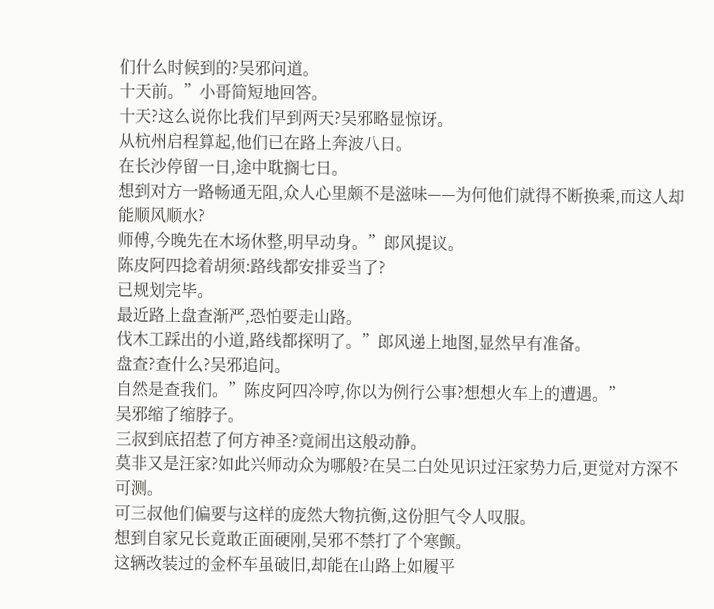们什么时候到的?吴邪问道。
十天前。”小哥简短地回答。
十天?这么说你比我们早到两天?吴邪略显惊讶。
从杭州启程算起,他们已在路上奔波八日。
在长沙停留一日,途中耽搁七日。
想到对方一路畅通无阻,众人心里颇不是滋味——为何他们就得不断换乘,而这人却能顺风顺水?
师傅,今晚先在木场休整,明早动身。”郎风提议。
陈皮阿四捻着胡须:路线都安排妥当了?
已规划完毕。
最近路上盘查渐严,恐怕要走山路。
伐木工踩出的小道,路线都探明了。”郎风递上地图,显然早有准备。
盘查?查什么?吴邪追问。
自然是查我们。”陈皮阿四冷哼,你以为例行公事?想想火车上的遭遇。”
吴邪缩了缩脖子。
三叔到底招惹了何方神圣?竟闹出这般动静。
莫非又是汪家?如此兴师动众为哪般?在吴二白处见识过汪家势力后,更觉对方深不可测。
可三叔他们偏要与这样的庞然大物抗衡,这份胆气令人叹服。
想到自家兄长竟敢正面硬刚,吴邪不禁打了个寒颤。
这辆改装过的金杯车虽破旧,却能在山路上如履平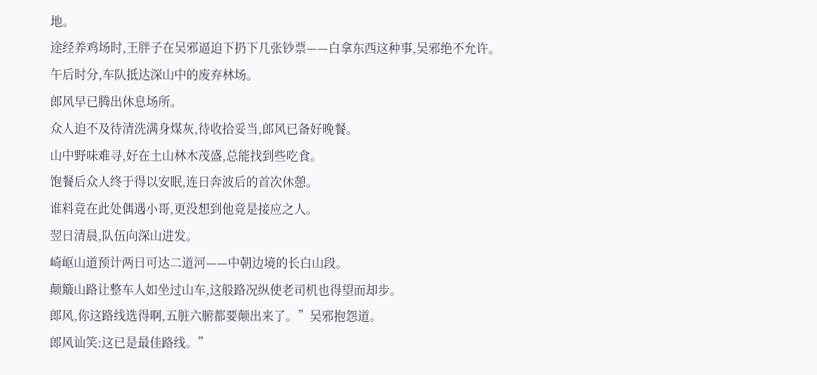地。
途经养鸡场时,王胖子在吴邪逼迫下扔下几张钞票——白拿东西这种事,吴邪绝不允许。
午后时分,车队抵达深山中的废弃林场。
郎风早已腾出休息场所。
众人迫不及待清洗满身煤灰,待收拾妥当,郎风已备好晚餐。
山中野味难寻,好在土山林木茂盛,总能找到些吃食。
饱餐后众人终于得以安眠,连日奔波后的首次休憩。
谁料竟在此处偶遇小哥,更没想到他竟是接应之人。
翌日清晨,队伍向深山进发。
崎岖山道预计两日可达二道河——中朝边境的长白山段。
颠簸山路让整车人如坐过山车,这般路况纵使老司机也得望而却步。
郎风,你这路线选得啊,五脏六腑都要颠出来了。”吴邪抱怨道。
郎风讪笑:这已是最佳路线。”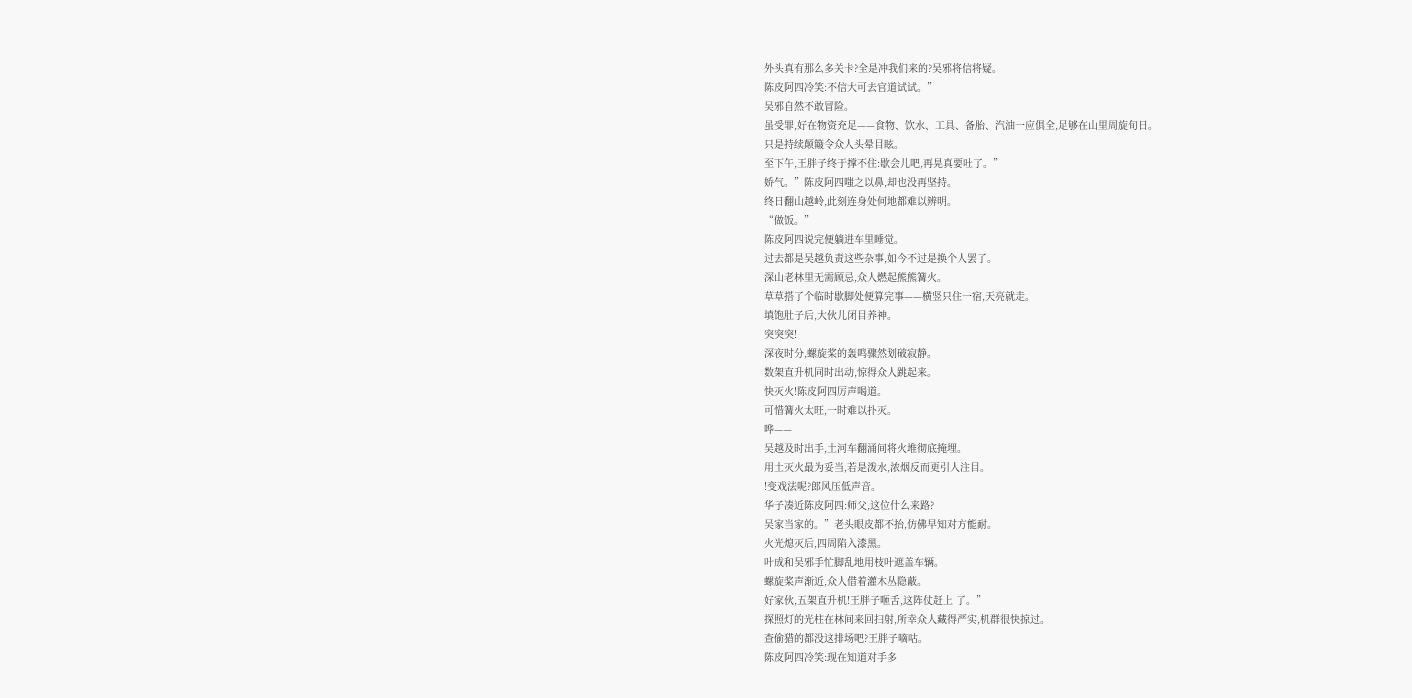外头真有那么多关卡?全是冲我们来的?吴邪将信将疑。
陈皮阿四冷笑:不信大可去官道试试。”
吴邪自然不敢冒险。
虽受罪,好在物资充足——食物、饮水、工具、备胎、汽油一应俱全,足够在山里周旋旬日。
只是持续颠簸令众人头晕目眩。
至下午,王胖子终于撑不住:歇会儿吧,再晃真要吐了。”
娇气。”陈皮阿四嗤之以鼻,却也没再坚持。
终日翻山越岭,此刻连身处何地都难以辨明。
“做饭。”
陈皮阿四说完便躺进车里睡觉。
过去都是吴越负责这些杂事,如今不过是换个人罢了。
深山老林里无需顾忌,众人燃起熊熊篝火。
草草搭了个临时歇脚处便算完事——横竖只住一宿,天亮就走。
填饱肚子后,大伙儿闭目养神。
突突突!
深夜时分,螺旋桨的轰鸣骤然划破寂静。
数架直升机同时出动,惊得众人跳起来。
快灭火!陈皮阿四厉声喝道。
可惜篝火太旺,一时难以扑灭。
哗——
吴越及时出手,土河车翻涌间将火堆彻底掩埋。
用土灭火最为妥当,若是泼水,浓烟反而更引人注目。
!变戏法呢?郎风压低声音。
华子凑近陈皮阿四:师父,这位什么来路?
吴家当家的。”老头眼皮都不抬,仿佛早知对方能耐。
火光熄灭后,四周陷入漆黑。
叶成和吴邪手忙脚乱地用枝叶遮盖车辆。
螺旋桨声渐近,众人借着灌木丛隐蔽。
好家伙,五架直升机!王胖子咂舌,这阵仗赶上 了。”
探照灯的光柱在林间来回扫射,所幸众人藏得严实,机群很快掠过。
查偷猎的都没这排场吧?王胖子嘀咕。
陈皮阿四冷笑:现在知道对手多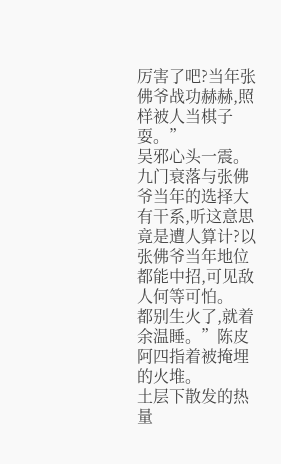厉害了吧?当年张佛爷战功赫赫,照样被人当棋子耍。”
吴邪心头一震。
九门衰落与张佛爷当年的选择大有干系,听这意思竟是遭人算计?以张佛爷当年地位都能中招,可见敌人何等可怕。
都别生火了,就着余温睡。”陈皮阿四指着被掩埋的火堆。
土层下散发的热量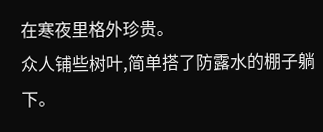在寒夜里格外珍贵。
众人铺些树叶,简单搭了防露水的棚子躺下。